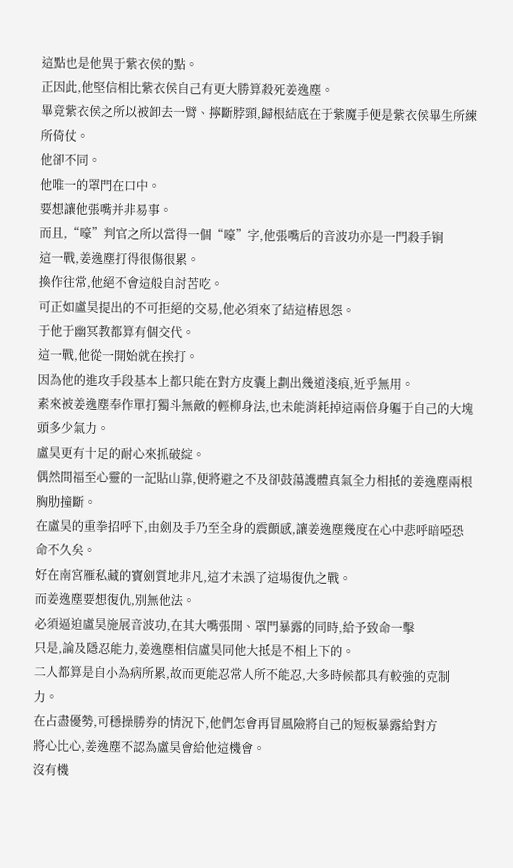這點也是他異于紫衣侯的點。
正因此,他堅信相比紫衣侯自己有更大勝算殺死姜逸塵。
畢竟紫衣侯之所以被卸去一臂、擰斷脖頸,歸根結底在于紫魔手便是紫衣侯畢生所練所倚仗。
他卻不同。
他唯一的罩門在口中。
要想讓他張嘴并非易事。
而且,“嚎”判官之所以當得一個“嚎”字,他張嘴后的音波功亦是一門殺手锏
這一戰,姜逸塵打得很傷很累。
換作往常,他絕不會這般自討苦吃。
可正如盧昊提出的不可拒絕的交易,他必須來了結這樁恩怨。
于他于幽冥教都算有個交代。
這一戰,他從一開始就在挨打。
因為他的進攻手段基本上都只能在對方皮囊上劃出幾道淺痕,近乎無用。
素來被姜逸塵奉作單打獨斗無敵的輕柳身法,也未能消耗掉這兩倍身軀于自己的大塊頭多少氣力。
盧昊更有十足的耐心來抓破綻。
偶然間福至心靈的一記貼山靠,便將避之不及卻鼓蕩護體真氣全力相抵的姜逸塵兩根胸肋撞斷。
在盧昊的重拳招呼下,由劍及手乃至全身的震顫感,讓姜逸塵幾度在心中悲呼暗啞恐命不久矣。
好在南宮雁私藏的寶劍質地非凡,這才未誤了這場復仇之戰。
而姜逸塵要想復仇,別無他法。
必須逼迫盧昊施展音波功,在其大嘴張開、罩門暴露的同時,給予致命一擊
只是,論及隱忍能力,姜逸塵相信盧昊同他大抵是不相上下的。
二人都算是自小為病所累,故而更能忍常人所不能忍,大多時候都具有較強的克制力。
在占盡優勢,可穩操勝券的情況下,他們怎會再冒風險將自己的短板暴露給對方
將心比心,姜逸塵不認為盧昊會給他這機會。
沒有機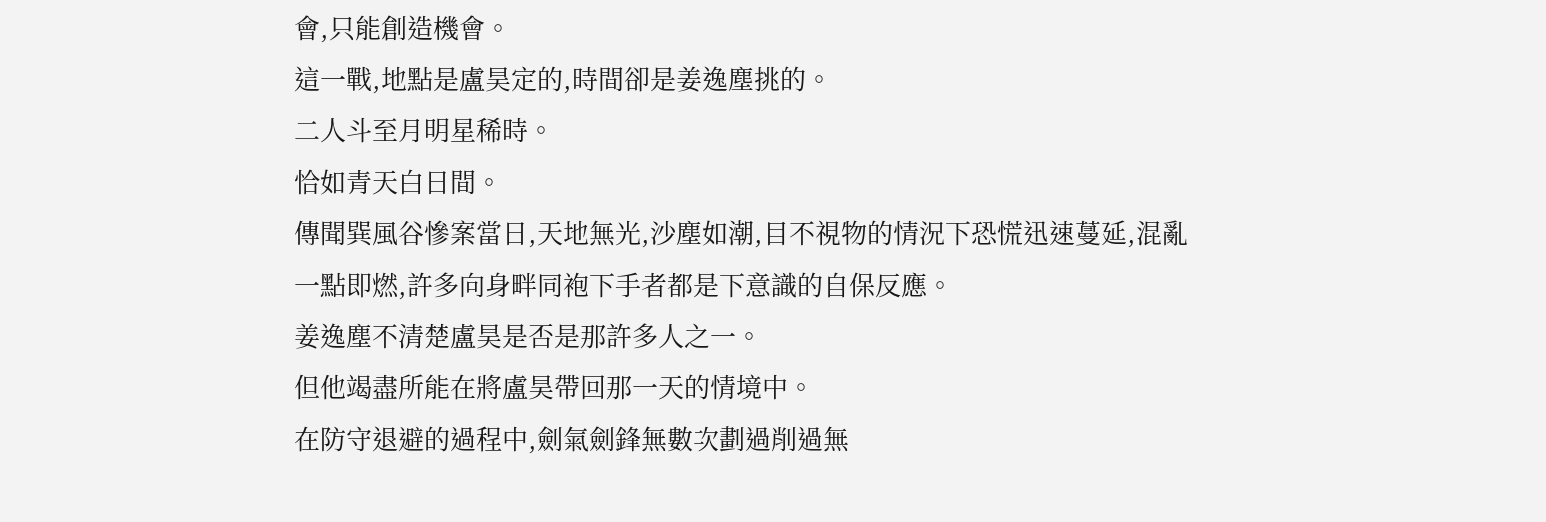會,只能創造機會。
這一戰,地點是盧昊定的,時間卻是姜逸塵挑的。
二人斗至月明星稀時。
恰如青天白日間。
傳聞巽風谷慘案當日,天地無光,沙塵如潮,目不視物的情況下恐慌迅速蔓延,混亂一點即燃,許多向身畔同袍下手者都是下意識的自保反應。
姜逸塵不清楚盧昊是否是那許多人之一。
但他竭盡所能在將盧昊帶回那一天的情境中。
在防守退避的過程中,劍氣劍鋒無數次劃過削過無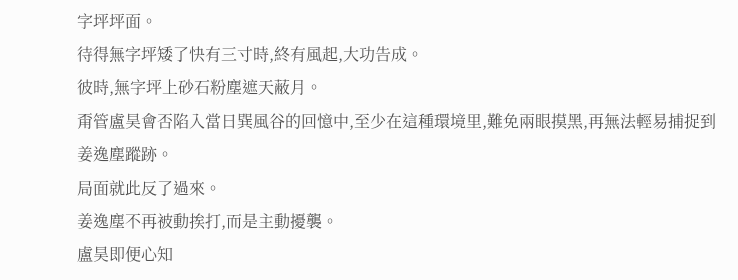字坪坪面。
待得無字坪矮了快有三寸時,終有風起,大功告成。
彼時,無字坪上砂石粉塵遮天蔽月。
甭管盧昊會否陷入當日巽風谷的回憶中,至少在這種環境里,難免兩眼摸黑,再無法輕易捕捉到姜逸塵蹤跡。
局面就此反了過來。
姜逸塵不再被動挨打,而是主動擾襲。
盧昊即便心知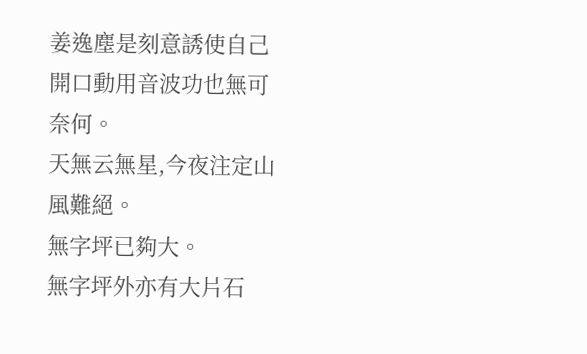姜逸塵是刻意誘使自己開口動用音波功也無可奈何。
天無云無星,今夜注定山風難絕。
無字坪已夠大。
無字坪外亦有大片石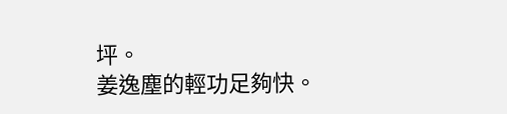坪。
姜逸塵的輕功足夠快。